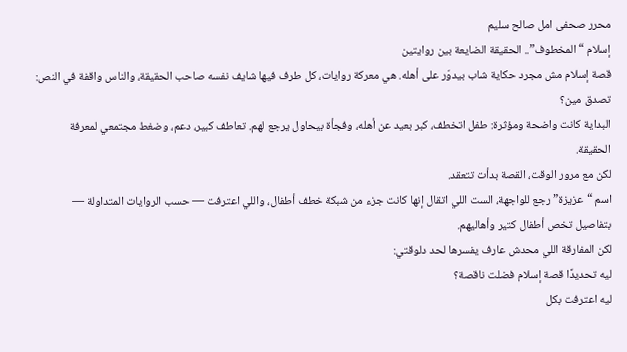محرر صحفى امل صالح سليم
إسلام “المخطوف”.. الحقيقة الضايعة بين روايتين
قصة إسلام مش مجرد حكاية شاب بيدوّر على أهله. هي معركة روايات، كل طرف فيها شايف نفسه صاحب الحقيقة، والناس واقفة في النص: تصدق مين؟
البداية كانت واضحة ومؤثرة: طفل اتخطف، كبر بعيد عن أهله، وفجأة بيحاول يرجع لهم. تعاطف كبير، دعم، وضغط مجتمعي لمعرفة الحقيقة.
لكن مع مرور الوقت، القصة بدأت تتعقد.
اسم “عزيزة” رجع للواجهة، الست اللي اتقال إنها كانت جزء من شبكة خطف أطفال، واللي اعترفت — حسب الروايات المتداولة — بتفاصيل تخص أطفال كتير وأهاليهم.
لكن المفارقة اللي محدش عارف يفسرها لحد دلوقتي:
ليه تحديدًا قصة إسلام فضلت ناقصة؟
ليه اعترفت بكل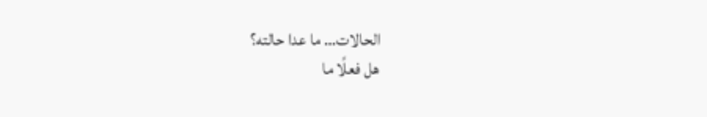الحالات… ما عدا حالته؟
هل فعلًا ما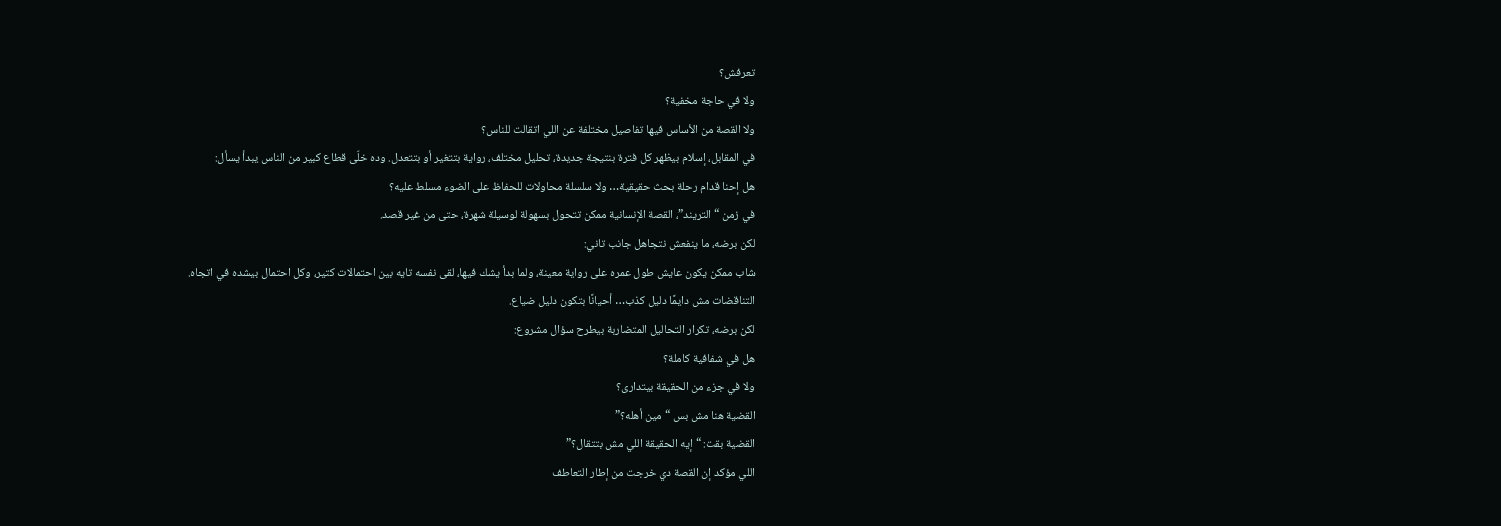تعرفش؟
ولا في حاجة مخفية؟
ولا القصة من الأساس فيها تفاصيل مختلفة عن اللي اتقالت للناس؟
في المقابل، إسلام بيظهر كل فترة بنتيجة جديدة، تحليل مختلف، رواية بتتغير أو بتتعدل. وده خلّى قطاع كبير من الناس يبدأ يسأل:
هل إحنا قدام رحلة بحث حقيقية… ولا سلسلة محاولات للحفاظ على الضوء مسلط عليه؟
في زمن “التريند”، القصة الإنسانية ممكن تتحول بسهولة لوسيلة شهرة، حتى من غير قصد.
لكن برضه، ما ينفعش نتجاهل جانب تاني:
شاب ممكن يكون عايش طول عمره على رواية معينة، ولما بدأ يشك فيها، لقى نفسه تايه بين احتمالات كتير، وكل احتمال بيشده في اتجاه.
التناقضات مش دايمًا دليل كذب… أحيانًا بتكون دليل ضياع.
لكن برضه، تكرار التحاليل المتضاربة بيطرح سؤال مشروع:
هل في شفافية كاملة؟
ولا في جزء من الحقيقة بيتدارى؟
القضية هنا مش بس “مين أهله؟”
القضية بقت: “إيه الحقيقة اللي مش بتتقال؟”
اللي مؤكد إن القصة دي خرجت من إطار التعاطف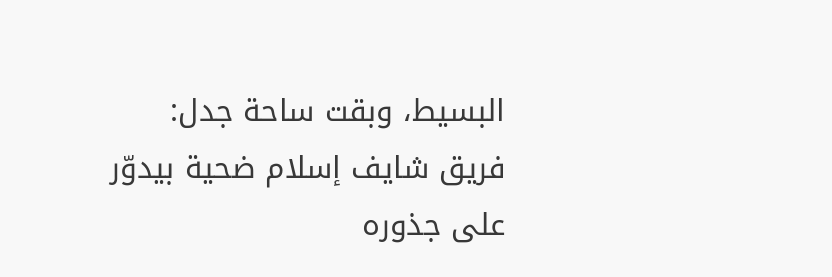البسيط، وبقت ساحة جدل:
فريق شايف إسلام ضحية بيدوّر على جذوره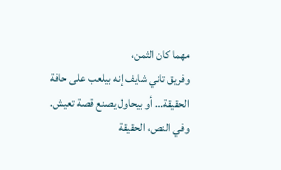مهما كان الثمن،
وفريق تاني شايف إنه بيلعب على حافة الحقيقة… أو بيحاول يصنع قصة تعيش.
وفي النص، الحقيقة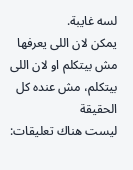لسه غايبة.
يمكن لان اللى يعرفها مش بيتكلم او لان اللى بيتكلم، مش عنده كل الحقيقة
ليست هناك تعليقات: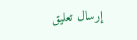إرسال تعليق